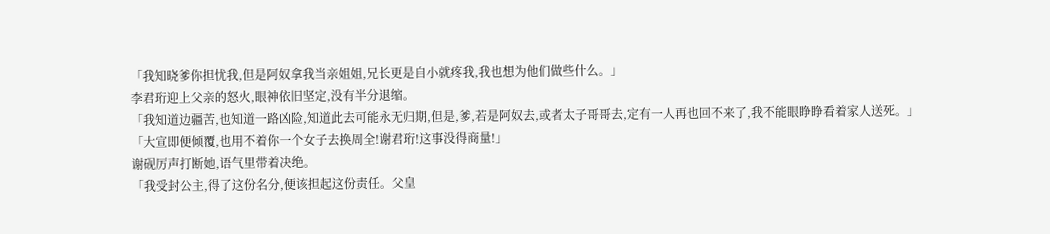「我知晓爹你担忧我,但是阿奴拿我当亲姐姐,兄长更是自小就疼我,我也想为他们做些什么。」
李君珩迎上父亲的怒火,眼神依旧坚定,没有半分退缩。
「我知道边疆苦,也知道一路凶险,知道此去可能永无归期,但是,爹,若是阿奴去,或者太子哥哥去,定有一人再也回不来了,我不能眼睁睁看着家人送死。」
「大宣即便倾覆,也用不着你一个女子去换周全!谢君珩!这事没得商量!」
谢砚厉声打断她,语气里带着决绝。
「我受封公主,得了这份名分,便该担起这份责任。父皇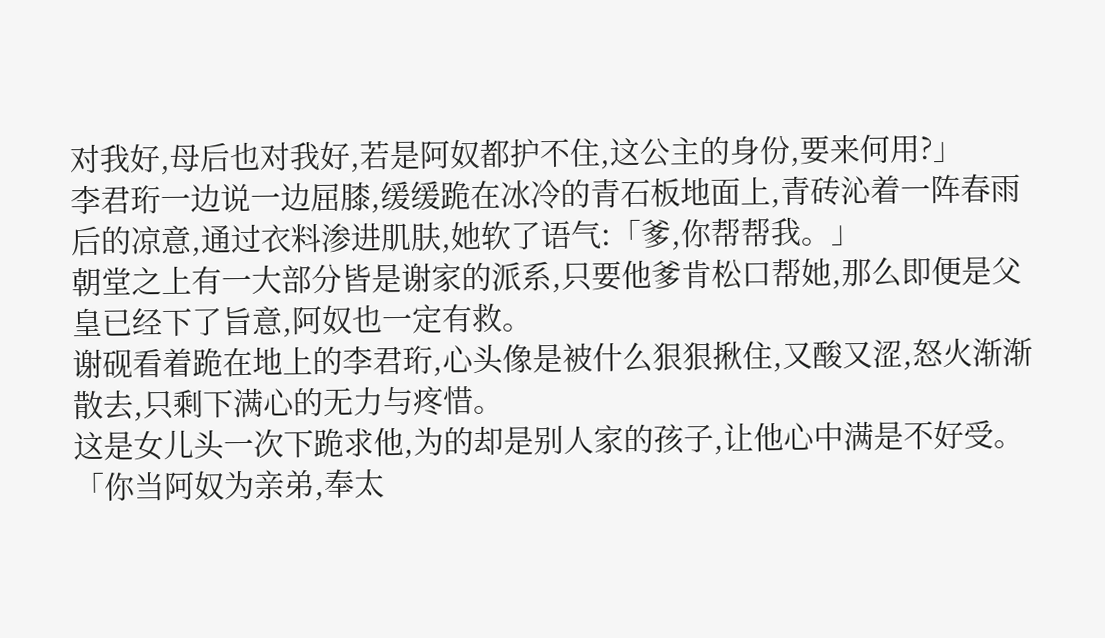对我好,母后也对我好,若是阿奴都护不住,这公主的身份,要来何用?」
李君珩一边说一边屈膝,缓缓跪在冰冷的青石板地面上,青砖沁着一阵春雨后的凉意,通过衣料渗进肌肤,她软了语气:「爹,你帮帮我。」
朝堂之上有一大部分皆是谢家的派系,只要他爹肯松口帮她,那么即便是父皇已经下了旨意,阿奴也一定有救。
谢砚看着跪在地上的李君珩,心头像是被什么狠狠揪住,又酸又涩,怒火渐渐散去,只剩下满心的无力与疼惜。
这是女儿头一次下跪求他,为的却是别人家的孩子,让他心中满是不好受。
「你当阿奴为亲弟,奉太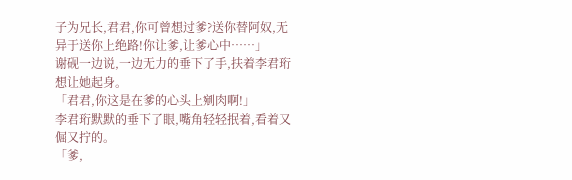子为兄长,君君,你可曾想过爹?送你替阿奴,无异于送你上绝路!你让爹,让爹心中……」
谢砚一边说,一边无力的垂下了手,扶着李君珩想让她起身。
「君君,你这是在爹的心头上剜肉啊!」
李君珩默默的垂下了眼,嘴角轻轻抿着,看着又倔又拧的。
「爹,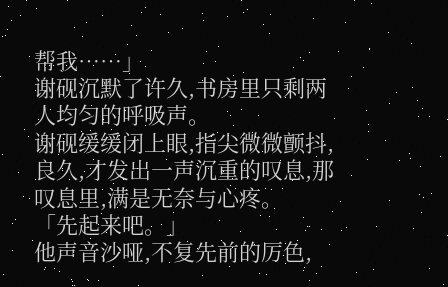帮我……」
谢砚沉默了许久,书房里只剩两人均匀的呼吸声。
谢砚缓缓闭上眼,指尖微微颤抖,良久,才发出一声沉重的叹息,那叹息里,满是无奈与心疼。
「先起来吧。」
他声音沙哑,不复先前的厉色,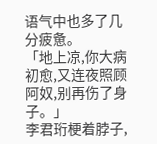语气中也多了几分疲惫。
「地上凉,你大病初愈,又连夜照顾阿奴,别再伤了身子。」
李君珩梗着脖子,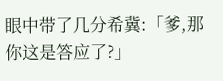眼中带了几分希冀:「爹,那你这是答应了?」